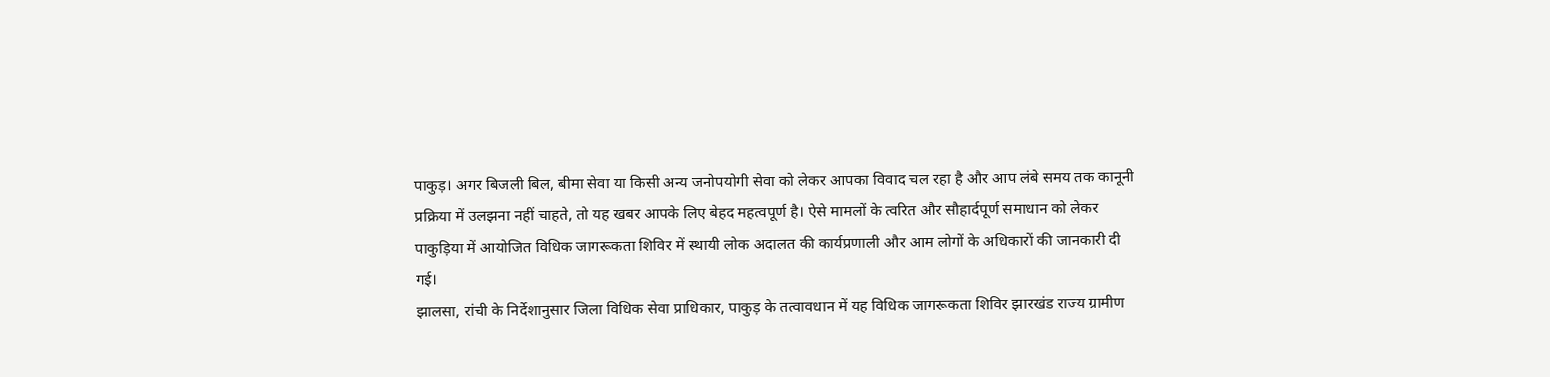पाकुड़। अगर बिजली बिल, बीमा सेवा या किसी अन्य जनोपयोगी सेवा को लेकर आपका विवाद चल रहा है और आप लंबे समय तक कानूनी प्रक्रिया में उलझना नहीं चाहते, तो यह खबर आपके लिए बेहद महत्वपूर्ण है। ऐसे मामलों के त्वरित और सौहार्दपूर्ण समाधान को लेकर पाकुड़िया में आयोजित विधिक जागरूकता शिविर में स्थायी लोक अदालत की कार्यप्रणाली और आम लोगों के अधिकारों की जानकारी दी गई।
झालसा, रांची के निर्देशानुसार जिला विधिक सेवा प्राधिकार, पाकुड़ के तत्वावधान में यह विधिक जागरूकता शिविर झारखंड राज्य ग्रामीण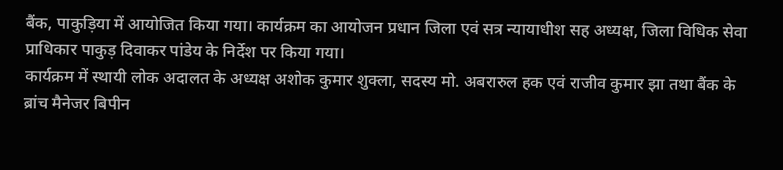बैंक, पाकुड़िया में आयोजित किया गया। कार्यक्रम का आयोजन प्रधान जिला एवं सत्र न्यायाधीश सह अध्यक्ष, जिला विधिक सेवा प्राधिकार पाकुड़ दिवाकर पांडेय के निर्देश पर किया गया।
कार्यक्रम में स्थायी लोक अदालत के अध्यक्ष अशोक कुमार शुक्ला, सदस्य मो. अबरारुल हक एवं राजीव कुमार झा तथा बैंक के ब्रांच मैनेजर बिपीन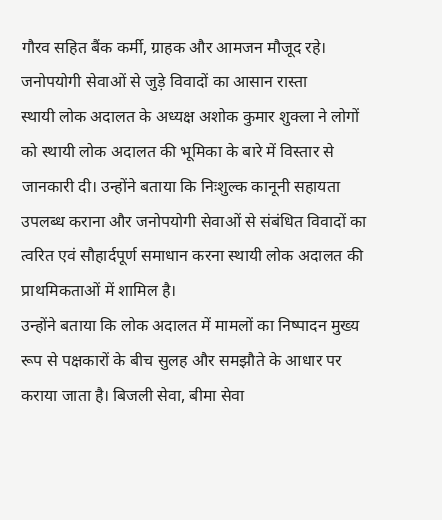गौरव सहित बैंक कर्मी, ग्राहक और आमजन मौजूद रहे।
जनोपयोगी सेवाओं से जुड़े विवादों का आसान रास्ता
स्थायी लोक अदालत के अध्यक्ष अशोक कुमार शुक्ला ने लोगों को स्थायी लोक अदालत की भूमिका के बारे में विस्तार से जानकारी दी। उन्होंने बताया कि निःशुल्क कानूनी सहायता उपलब्ध कराना और जनोपयोगी सेवाओं से संबंधित विवादों का त्वरित एवं सौहार्दपूर्ण समाधान करना स्थायी लोक अदालत की प्राथमिकताओं में शामिल है।
उन्होंने बताया कि लोक अदालत में मामलों का निष्पादन मुख्य रूप से पक्षकारों के बीच सुलह और समझौते के आधार पर कराया जाता है। बिजली सेवा, बीमा सेवा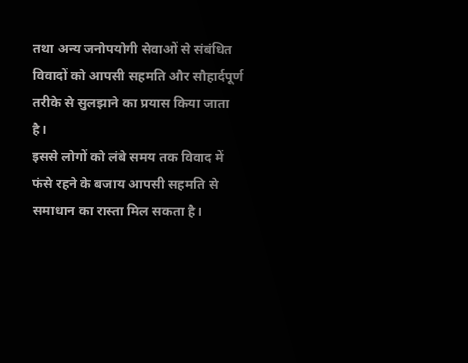तथा अन्य जनोपयोगी सेवाओं से संबंधित विवादों को आपसी सहमति और सौहार्दपूर्ण तरीके से सुलझाने का प्रयास किया जाता है।
इससे लोगों को लंबे समय तक विवाद में फंसे रहने के बजाय आपसी सहमति से समाधान का रास्ता मिल सकता है।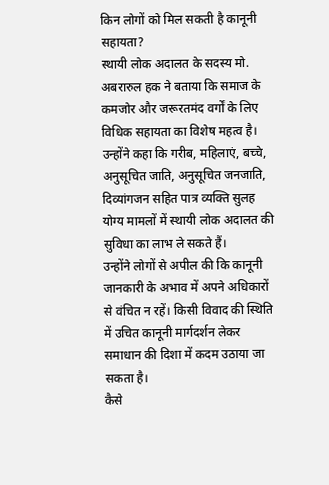किन लोगों को मिल सकती है कानूनी सहायता?
स्थायी लोक अदालत के सदस्य मो. अबरारुल हक ने बताया कि समाज के कमजोर और जरूरतमंद वर्गों के लिए विधिक सहायता का विशेष महत्व है। उन्होंने कहा कि गरीब, महिलाएं, बच्चे, अनुसूचित जाति, अनुसूचित जनजाति, दिव्यांगजन सहित पात्र व्यक्ति सुलह योग्य मामलों में स्थायी लोक अदालत की सुविधा का लाभ ले सकते हैं।
उन्होंने लोगों से अपील की कि कानूनी जानकारी के अभाव में अपने अधिकारों से वंचित न रहें। किसी विवाद की स्थिति में उचित कानूनी मार्गदर्शन लेकर समाधान की दिशा में कदम उठाया जा सकता है।
कैसे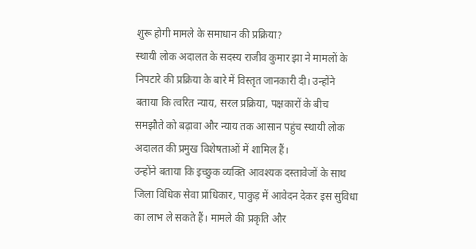शुरू होगी मामले के समाधान की प्रक्रिया?
स्थायी लोक अदालत के सदस्य राजीव कुमार झा ने मामलों के निपटारे की प्रक्रिया के बारे में विस्तृत जानकारी दी। उन्होंने बताया कि त्वरित न्याय, सरल प्रक्रिया, पक्षकारों के बीच समझौते को बढ़ावा और न्याय तक आसान पहुंच स्थायी लोक अदालत की प्रमुख विशेषताओं में शामिल हैं।
उन्होंने बताया कि इच्छुक व्यक्ति आवश्यक दस्तावेजों के साथ जिला विधिक सेवा प्राधिकार, पाकुड़ में आवेदन देकर इस सुविधा का लाभ ले सकते हैं। मामले की प्रकृति और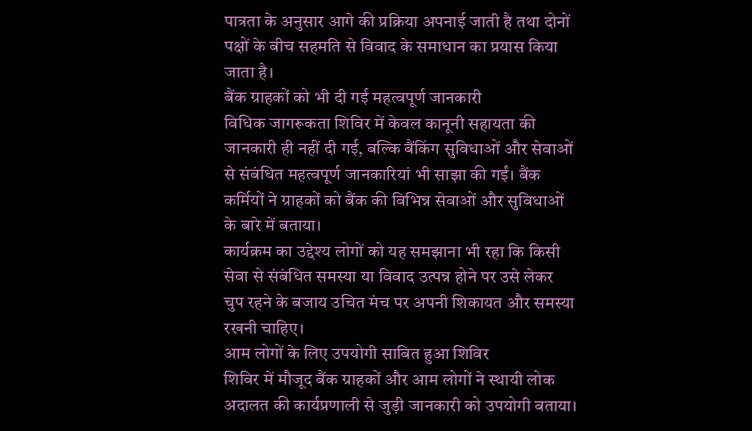पात्रता के अनुसार आगे की प्रक्रिया अपनाई जाती है तथा दोनों पक्षों के बीच सहमति से विवाद के समाधान का प्रयास किया जाता है।
बैंक ग्राहकों को भी दी गई महत्वपूर्ण जानकारी
विधिक जागरूकता शिविर में केवल कानूनी सहायता की जानकारी ही नहीं दी गई, बल्कि बैंकिंग सुविधाओं और सेवाओं से संबंधित महत्वपूर्ण जानकारियां भी साझा की गईं। बैंक कर्मियों ने ग्राहकों को बैंक की विभिन्न सेवाओं और सुविधाओं के बारे में बताया।
कार्यक्रम का उद्देश्य लोगों को यह समझाना भी रहा कि किसी सेवा से संबंधित समस्या या विवाद उत्पन्न होने पर उसे लेकर चुप रहने के बजाय उचित मंच पर अपनी शिकायत और समस्या रखनी चाहिए।
आम लोगों के लिए उपयोगी साबित हुआ शिविर
शिविर में मौजूद बैंक ग्राहकों और आम लोगों ने स्थायी लोक अदालत की कार्यप्रणाली से जुड़ी जानकारी को उपयोगी बताया।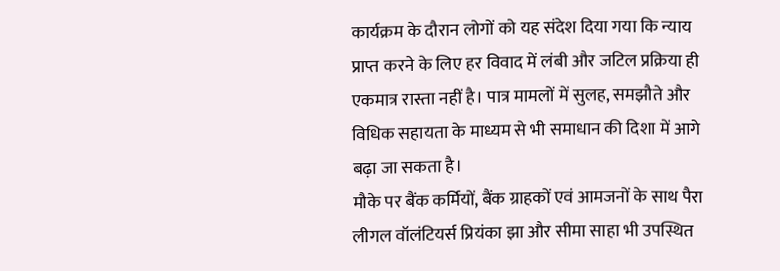कार्यक्रम के दौरान लोगों को यह संदेश दिया गया कि न्याय प्राप्त करने के लिए हर विवाद में लंबी और जटिल प्रक्रिया ही एकमात्र रास्ता नहीं है। पात्र मामलों में सुलह, समझौते और विधिक सहायता के माध्यम से भी समाधान की दिशा में आगे बढ़ा जा सकता है।
मौके पर बैंक कर्मियों, बैंक ग्राहकों एवं आमजनों के साथ पैरा लीगल वॉलंटियर्स प्रियंका झा और सीमा साहा भी उपस्थित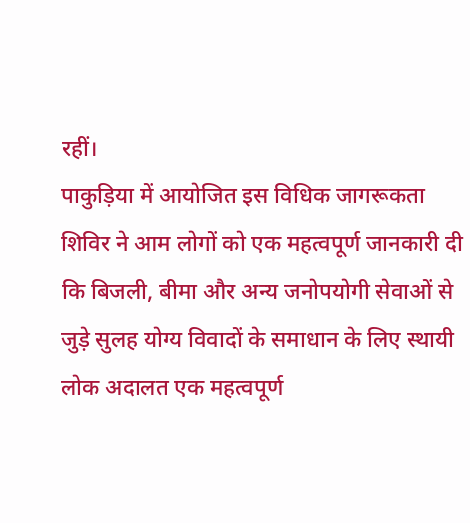रहीं।
पाकुड़िया में आयोजित इस विधिक जागरूकता शिविर ने आम लोगों को एक महत्वपूर्ण जानकारी दी कि बिजली, बीमा और अन्य जनोपयोगी सेवाओं से जुड़े सुलह योग्य विवादों के समाधान के लिए स्थायी लोक अदालत एक महत्वपूर्ण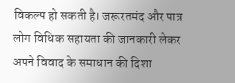विकल्प हो सकती है। जरूरतमंद और पात्र लोग विधिक सहायता की जानकारी लेकर अपने विवाद के समाधान की दिशा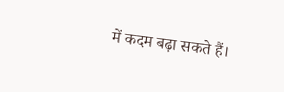में कदम बढ़ा सकते हैं।